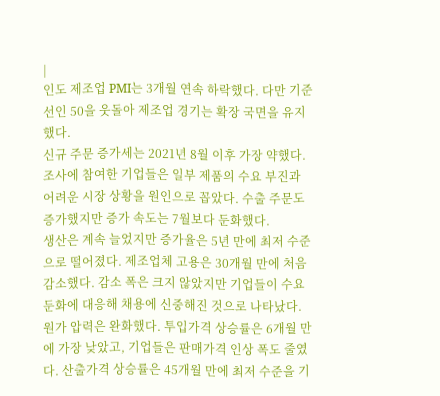|
인도 제조업 PMI는 3개월 연속 하락했다. 다만 기준선인 50을 웃돌아 제조업 경기는 확장 국면을 유지했다.
신규 주문 증가세는 2021년 8월 이후 가장 약했다. 조사에 참여한 기업들은 일부 제품의 수요 부진과 어려운 시장 상황을 원인으로 꼽았다. 수출 주문도 증가했지만 증가 속도는 7월보다 둔화했다.
생산은 계속 늘었지만 증가율은 5년 만에 최저 수준으로 떨어졌다. 제조업체 고용은 30개월 만에 처음 감소했다. 감소 폭은 크지 않았지만 기업들이 수요 둔화에 대응해 채용에 신중해진 것으로 나타났다.
원가 압력은 완화했다. 투입가격 상승률은 6개월 만에 가장 낮았고, 기업들은 판매가격 인상 폭도 줄였다. 산출가격 상승률은 45개월 만에 최저 수준을 기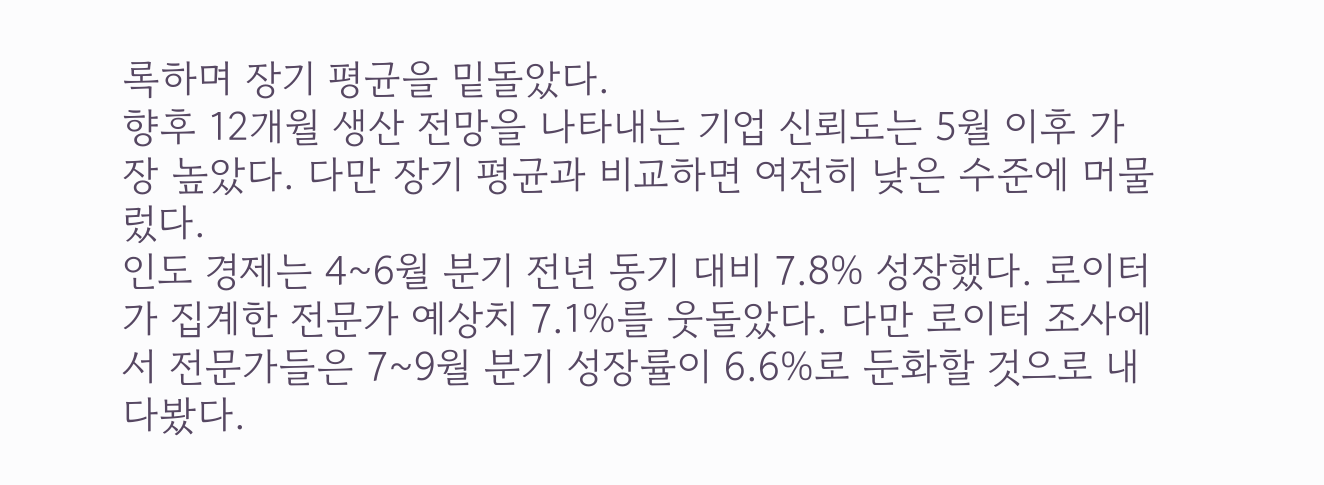록하며 장기 평균을 밑돌았다.
향후 12개월 생산 전망을 나타내는 기업 신뢰도는 5월 이후 가장 높았다. 다만 장기 평균과 비교하면 여전히 낮은 수준에 머물렀다.
인도 경제는 4~6월 분기 전년 동기 대비 7.8% 성장했다. 로이터가 집계한 전문가 예상치 7.1%를 웃돌았다. 다만 로이터 조사에서 전문가들은 7~9월 분기 성장률이 6.6%로 둔화할 것으로 내다봤다.